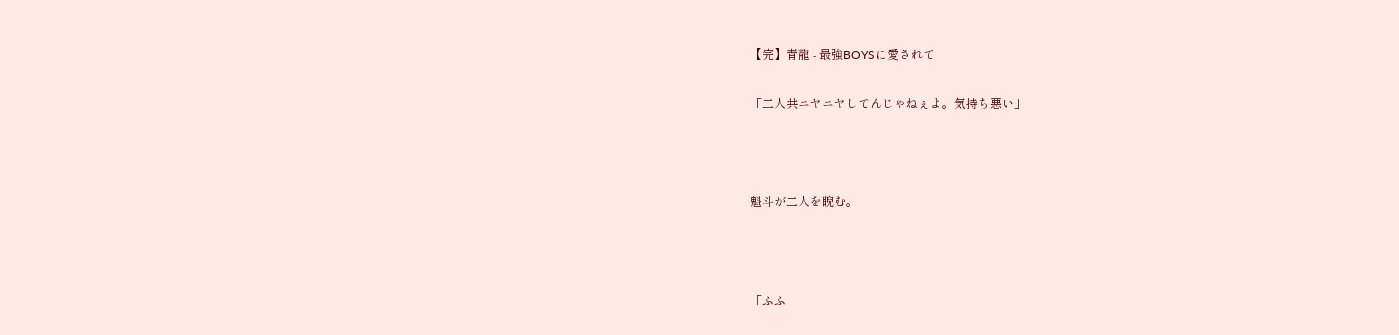【完】青龍 - 最強BOYSに愛されて

「二人共ニヤニヤしてんじゃねぇよ。気持ち悪い」



魁斗が二人を睨む。



「ふふ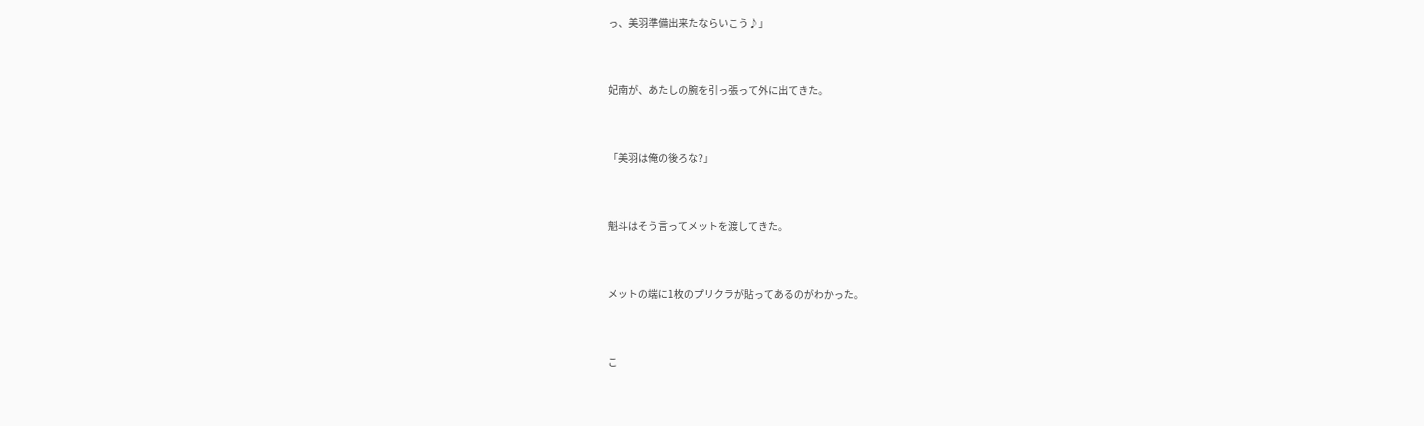っ、美羽準備出来たならいこう♪」



妃南が、あたしの腕を引っ張って外に出てきた。



「美羽は俺の後ろな?」



魁斗はそう言ってメットを渡してきた。



メットの端に1枚のプリクラが貼ってあるのがわかった。



こ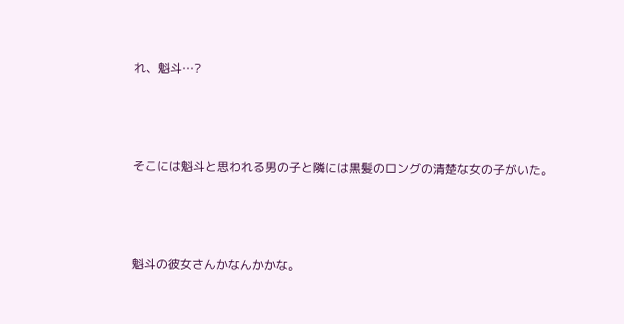れ、魁斗…?



そこには魁斗と思われる男の子と隣には黒髪のロングの清楚な女の子がいた。



魁斗の彼女さんかなんかかな。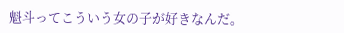魁斗ってこういう女の子が好きなんだ。